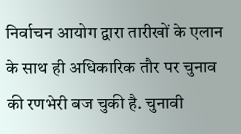निर्वाचन आयोग द्वारा तारीखों के एलान के साथ ही अधिकारिक तौर पर चुनाव की रणभेरी बज चुकी है. चुनावी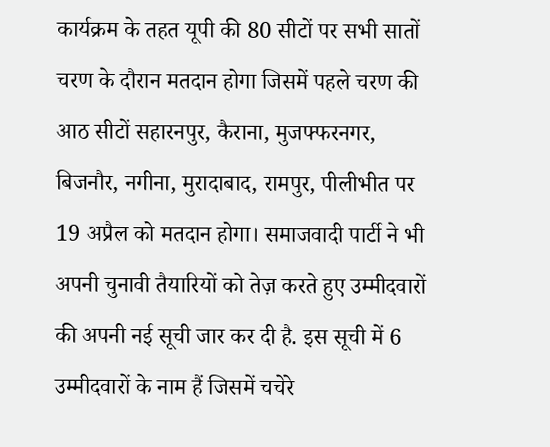कार्यक्रम के तहत यूपी की 80 सीटों पर सभी सातों चरण के दौरान मतदान होगा जिसमें पहले चरण की आठ सीटों सहारनपुर, कैराना, मुजफ्फरनगर, बिजनौर, नगीना, मुरादाबाद, रामपुर, पीलीभीत पर 19 अप्रैल को मतदान होगा। समाजवादी पार्टी ने भी अपनी चुनावी तैयारियों को तेज़ करते हुए उम्मीदवारों की अपनी नई सूची जार कर दी है. इस सूची में 6 उम्मीदवारों के नाम हैं जिसमें चचेरे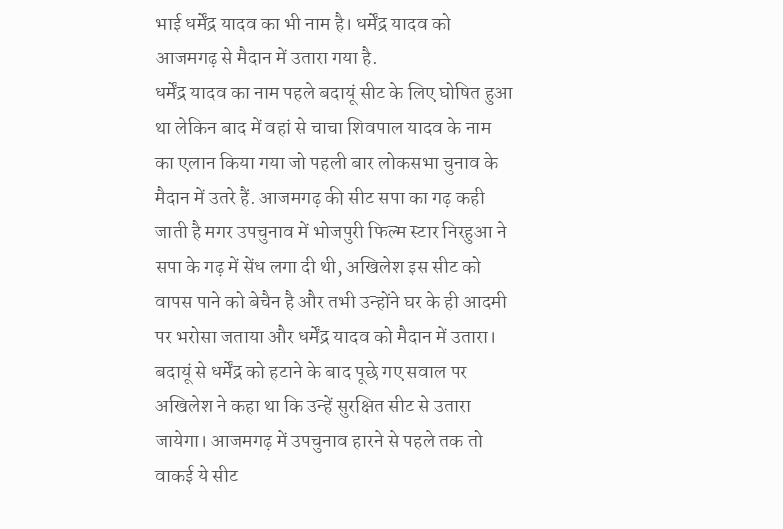भाई धर्मेंद्र यादव का भी नाम है। धर्मेंद्र यादव को आजमगढ़ से मैदान में उतारा गया है.
धर्मेंद्र यादव का नाम पहले बदायूं सीट के लिए घोषित हुआ था लेकिन बाद में वहां से चाचा शिवपाल यादव के नाम का एलान किया गया जो पहली बार लोकसभा चुनाव के मैदान में उतरे हैं. आजमगढ़ की सीट सपा का गढ़ कही जाती है मगर उपचुनाव में भोजपुरी फिल्म स्टार निरहुआ ने सपा के गढ़ में सेंध लगा दी थी, अखिलेश इस सीट को वापस पाने को बेचैन है और तभी उन्होंने घर के ही आदमी पर भरोसा जताया और धर्मेंद्र यादव को मैदान में उतारा। बदायूं से धर्मेंद्र को हटाने के बाद पूछे गए सवाल पर अखिलेश ने कहा था कि उन्हें सुरक्षित सीट से उतारा जायेगा। आजमगढ़ में उपचुनाव हारने से पहले तक तो वाकई ये सीट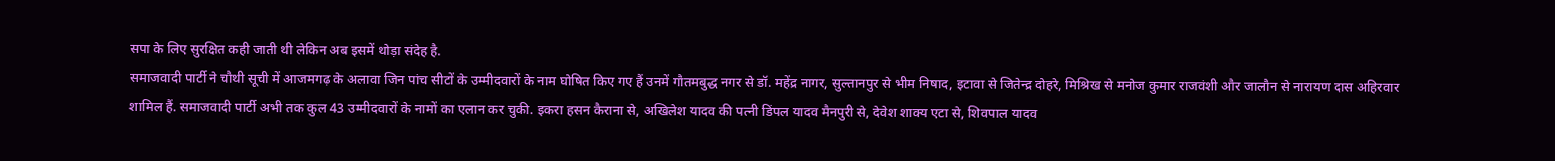सपा के लिए सुरक्षित कही जाती थी लेकिन अब इसमें थोड़ा संदेह है.
समाजवादी पार्टी ने चौथी सूची में आजमगढ़ के अलावा जिन पांच सीटों के उम्मीदवारों के नाम घोषित किए गए हैं उनमें गौतमबुद्ध नगर से डॉ. महेंद्र नागर, सुल्तानपुर से भीम निषाद, इटावा से जितेन्द्र दोहरे, मिश्रिख से मनोज कुमार राजवंशी और जालौन से नारायण दास अहिरवार शामिल हैं. समाजवादी पार्टी अभी तक कुल 43 उम्मीदवारों के नामों का एलान कर चुकी. इकरा हसन कैराना से, अखिलेश यादव की पत्नी डिंपल यादव मैनपुरी से, देवेश शाक्य एटा से, शिवपाल यादव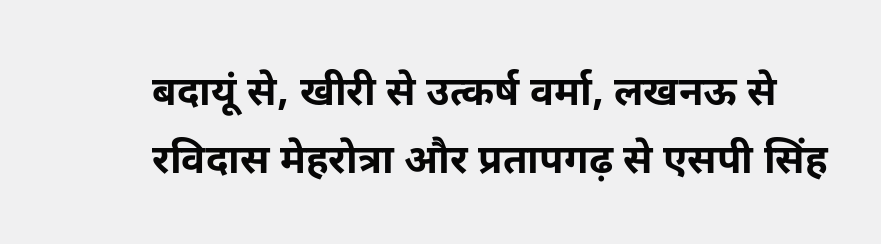बदायूं से, खीरी से उत्कर्ष वर्मा, लखनऊ से रविदास मेहरोत्रा और प्रतापगढ़ से एसपी सिंह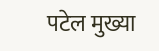पटेल मुख्या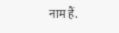नाम हैं.